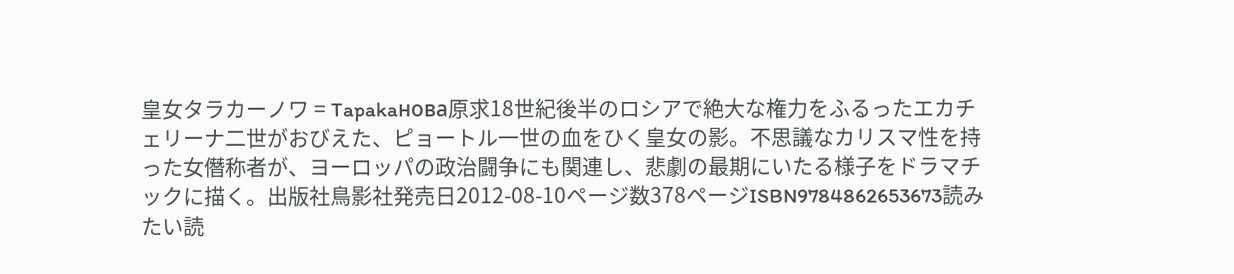皇女タラカーノワ = Tapakaнoвa原求18世紀後半のロシアで絶大な権力をふるったエカチェリーナ二世がおびえた、ピョートル一世の血をひく皇女の影。不思議なカリスマ性を持った女僭称者が、ヨーロッパの政治闘争にも関連し、悲劇の最期にいたる様子をドラマチックに描く。出版社鳥影社発売日2012-08-10ページ数378ページISBN9784862653673読みたい読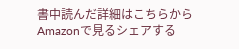書中読んだ詳細はこちらからAmazonで見るシェアする